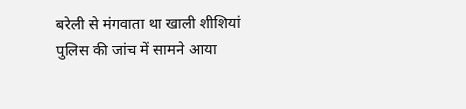बरेली से मंगवाता था खाली शीशियां
पुलिस की जांच में सामने आया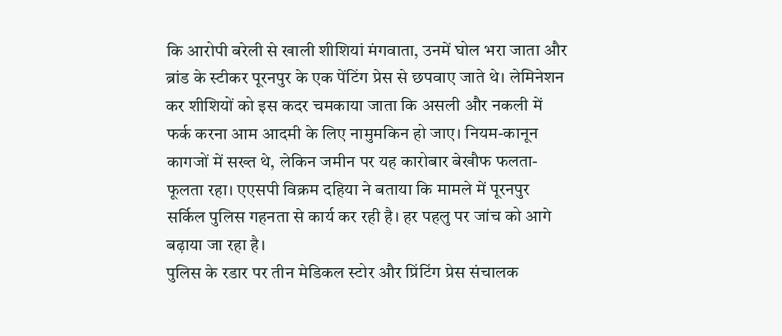कि आरोपी बरेली से खाली शीशियां मंगवाता, उनमें घोल भरा जाता और ब्रांड के स्टीकर पूरनपुर के एक पेंटिंग प्रेस से छपवाए जाते थे। लेमिनेशन कर शीशियों को इस कदर चमकाया जाता कि असली और नकली में फर्क करना आम आदमी के लिए नामुमकिन हो जाए। नियम-कानून कागजों में सख्त थे, लेकिन जमीन पर यह कारोबार बेखौफ फलता-फूलता रहा। एएसपी विक्रम दहिया ने बताया कि मामले में पूरनपुर सर्किल पुलिस गहनता से कार्य कर रही है। हर पहलु पर जांच को आगे बढ़ाया जा रहा है।
पुलिस के रडार पर तीन मेडिकल स्टोर और प्रिंटिंग प्रेस संचालक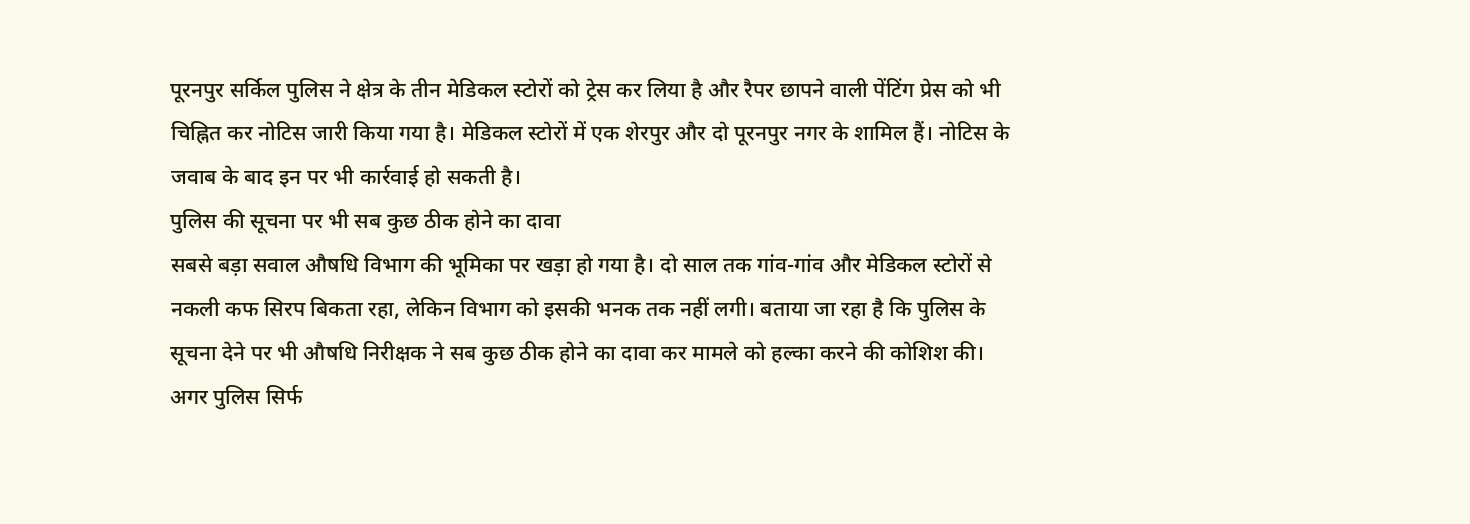पूरनपुर सर्किल पुलिस ने क्षेत्र के तीन मेडिकल स्टोरों को ट्रेस कर लिया है और रैपर छापने वाली पेंटिंग प्रेस को भी चिह्नित कर नोटिस जारी किया गया है। मेडिकल स्टोरों में एक शेरपुर और दो पूरनपुर नगर के शामिल हैं। नोटिस के जवाब के बाद इन पर भी कार्रवाई हो सकती है।
पुलिस की सूचना पर भी सब कुछ ठीक होने का दावा
सबसे बड़ा सवाल औषधि विभाग की भूमिका पर खड़ा हो गया है। दो साल तक गांव-गांव और मेडिकल स्टोरों से नकली कफ सिरप बिकता रहा, लेकिन विभाग को इसकी भनक तक नहीं लगी। बताया जा रहा है कि पुलिस के सूचना देने पर भी औषधि निरीक्षक ने सब कुछ ठीक होने का दावा कर मामले को हल्का करने की कोशिश की। अगर पुलिस सिर्फ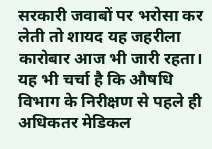सरकारी जवाबों पर भरोसा कर लेती तो शायद यह जहरीला कारोबार आज भी जारी रहता। यह भी चर्चा है कि औषधि विभाग के निरीक्षण से पहले ही अधिकतर मेडिकल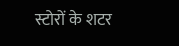स्टोरों के शटर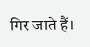गिर जाते हैं।